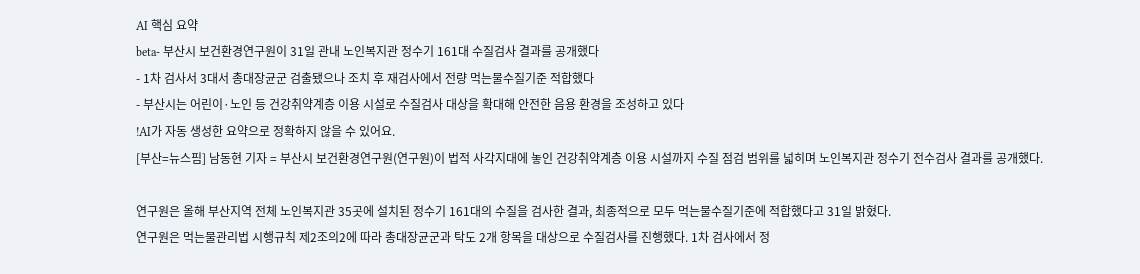AI 핵심 요약
beta- 부산시 보건환경연구원이 31일 관내 노인복지관 정수기 161대 수질검사 결과를 공개했다
- 1차 검사서 3대서 총대장균군 검출됐으나 조치 후 재검사에서 전량 먹는물수질기준 적합했다
- 부산시는 어린이·노인 등 건강취약계층 이용 시설로 수질검사 대상을 확대해 안전한 음용 환경을 조성하고 있다
!AI가 자동 생성한 요약으로 정확하지 않을 수 있어요.
[부산=뉴스핌] 남동현 기자 = 부산시 보건환경연구원(연구원)이 법적 사각지대에 놓인 건강취약계층 이용 시설까지 수질 점검 범위를 넓히며 노인복지관 정수기 전수검사 결과를 공개했다.

연구원은 올해 부산지역 전체 노인복지관 35곳에 설치된 정수기 161대의 수질을 검사한 결과, 최종적으로 모두 먹는물수질기준에 적합했다고 31일 밝혔다.
연구원은 먹는물관리법 시행규칙 제2조의2에 따라 총대장균군과 탁도 2개 항목을 대상으로 수질검사를 진행했다. 1차 검사에서 정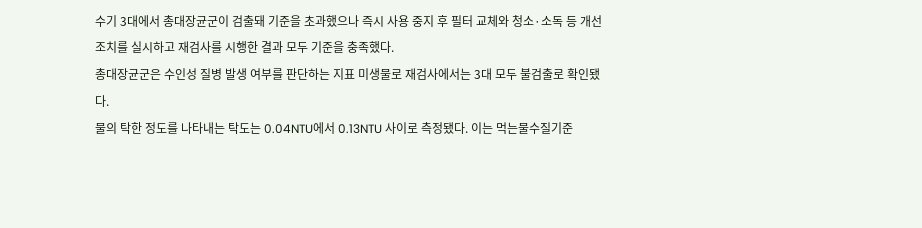수기 3대에서 총대장균군이 검출돼 기준을 초과했으나 즉시 사용 중지 후 필터 교체와 청소·소독 등 개선 조치를 실시하고 재검사를 시행한 결과 모두 기준을 충족했다.
총대장균군은 수인성 질병 발생 여부를 판단하는 지표 미생물로 재검사에서는 3대 모두 불검출로 확인됐다.
물의 탁한 정도를 나타내는 탁도는 0.04NTU에서 0.13NTU 사이로 측정됐다. 이는 먹는물수질기준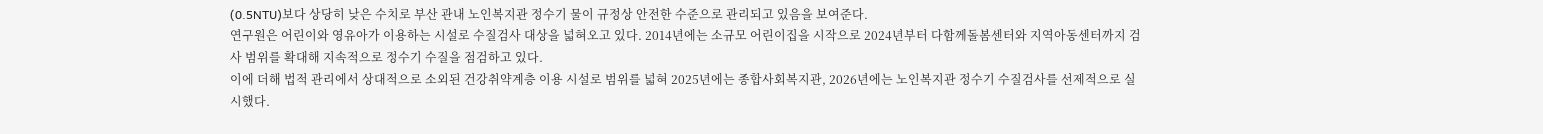(0.5NTU)보다 상당히 낮은 수치로 부산 관내 노인복지관 정수기 물이 규정상 안전한 수준으로 관리되고 있음을 보여준다.
연구원은 어린이와 영유아가 이용하는 시설로 수질검사 대상을 넓혀오고 있다. 2014년에는 소규모 어린이집을 시작으로 2024년부터 다함께돌봄센터와 지역아동센터까지 검사 범위를 확대해 지속적으로 정수기 수질을 점검하고 있다.
이에 더해 법적 관리에서 상대적으로 소외된 건강취약계층 이용 시설로 범위를 넓혀 2025년에는 종합사회복지관, 2026년에는 노인복지관 정수기 수질검사를 선제적으로 실시했다.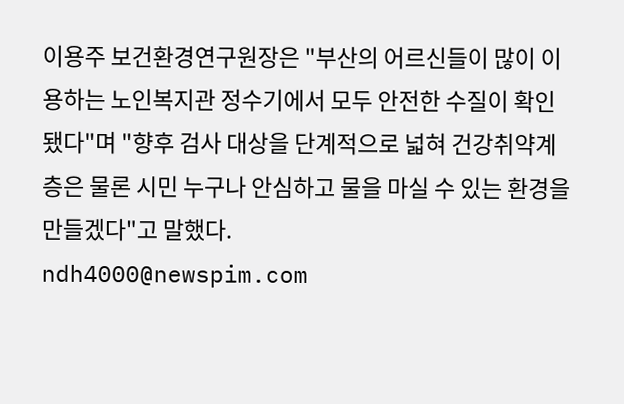이용주 보건환경연구원장은 "부산의 어르신들이 많이 이용하는 노인복지관 정수기에서 모두 안전한 수질이 확인됐다"며 "향후 검사 대상을 단계적으로 넓혀 건강취약계층은 물론 시민 누구나 안심하고 물을 마실 수 있는 환경을 만들겠다"고 말했다.
ndh4000@newspim.com